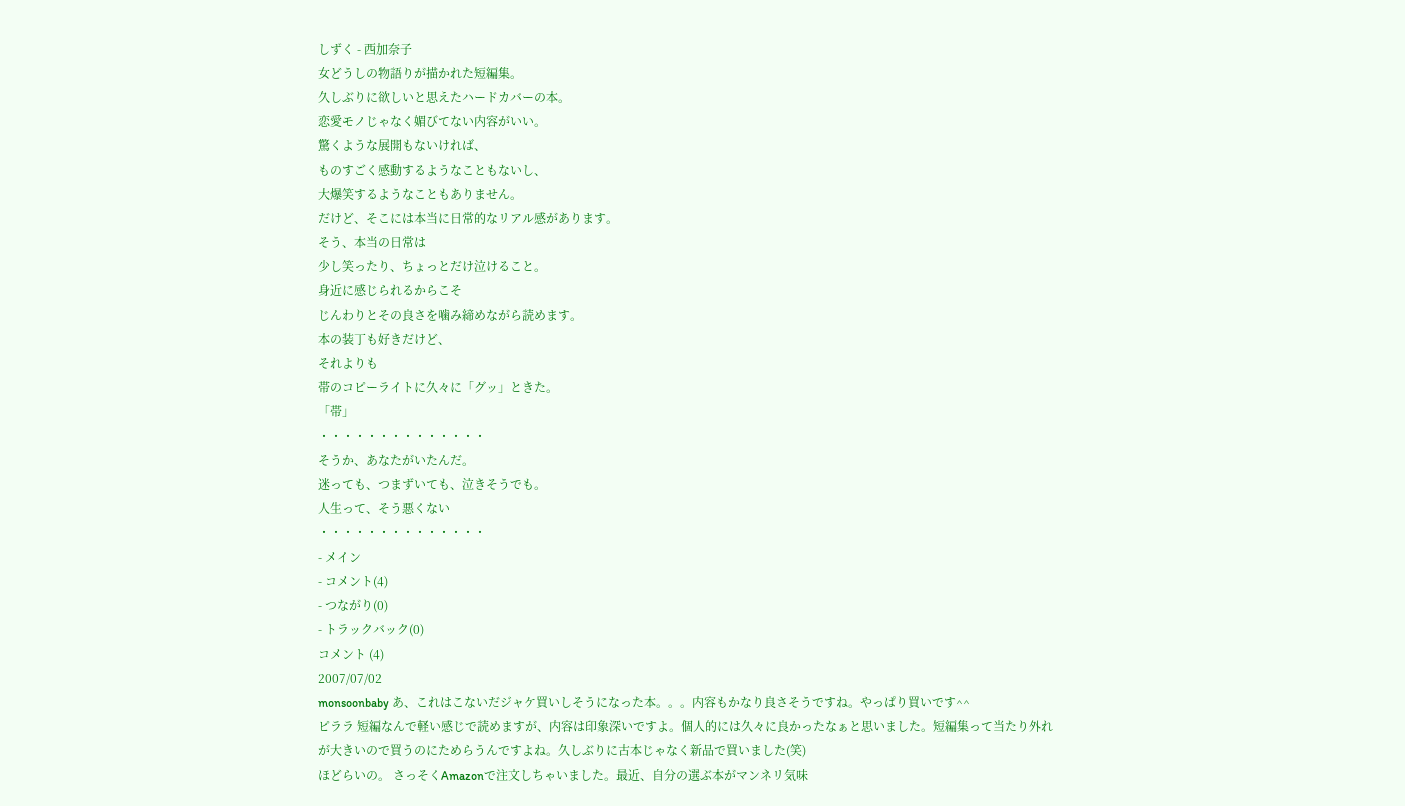しずく - 西加奈子
女どうしの物語りが描かれた短編集。
久しぶりに欲しいと思えたハードカバーの本。
恋愛モノじゃなく媚びてない内容がいい。
驚くような展開もないければ、
ものすごく感動するようなこともないし、
大爆笑するようなこともありません。
だけど、そこには本当に日常的なリアル感があります。
そう、本当の日常は
少し笑ったり、ちょっとだけ泣けること。
身近に感じられるからこそ
じんわりとその良さを噛み締めながら読めます。
本の装丁も好きだけど、
それよりも
帯のコピーライトに久々に「グッ」ときた。
「帯」
・・・・・・・・・・・・・・
そうか、あなたがいたんだ。
迷っても、つまずいても、泣きそうでも。
人生って、そう悪くない
・・・・・・・・・・・・・・
- メイン
- コメント(4)
- つながり(0)
- トラックバック(0)
コメント (4)
2007/07/02
monsoonbaby あ、これはこないだジャケ買いしそうになった本。。。内容もかなり良さそうですね。やっぱり買いです^^
ピララ 短編なんで軽い感じで読めますが、内容は印象深いですよ。個人的には久々に良かったなぁと思いました。短編集って当たり外れが大きいので買うのにためらうんですよね。久しぶりに古本じゃなく新品で買いました(笑)
ほどらいの。 さっそくAmazonで注文しちゃいました。最近、自分の選ぶ本がマンネリ気味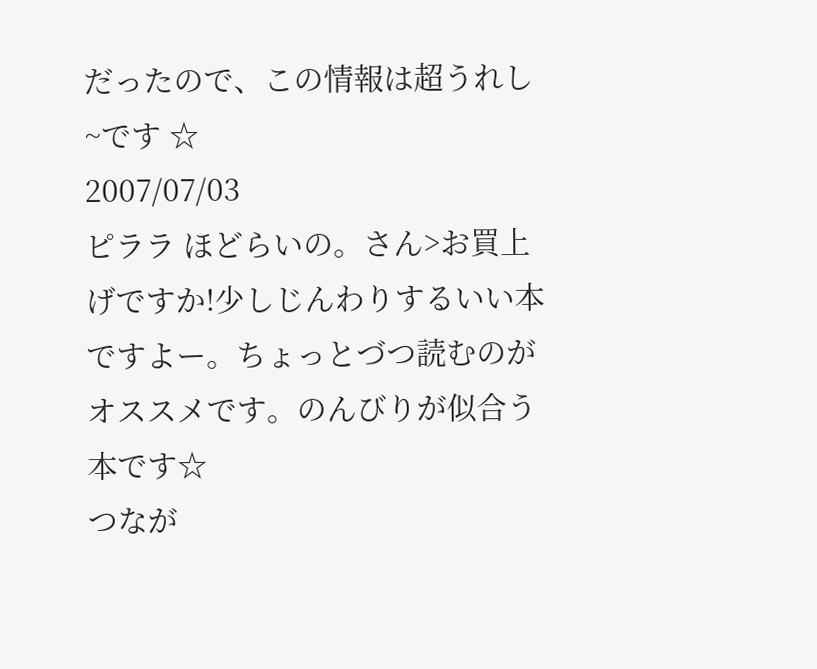だったので、この情報は超うれし~です ☆
2007/07/03
ピララ ほどらいの。さん>お買上げですか!少しじんわりするいい本ですよー。ちょっとづつ読むのがオススメです。のんびりが似合う本です☆
つなが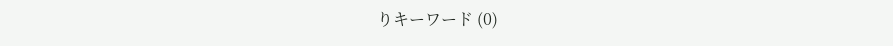りキーワード (0)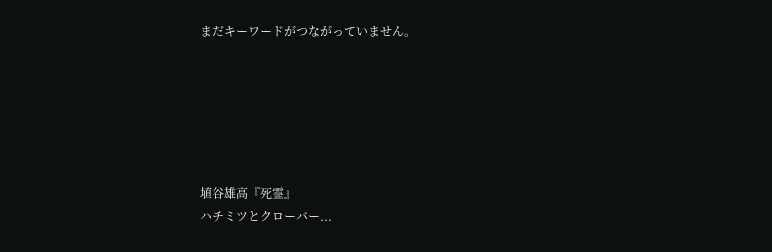まだキーワードがつながっていません。






埴谷雄高『死霊』
ハチミツとクローバー...